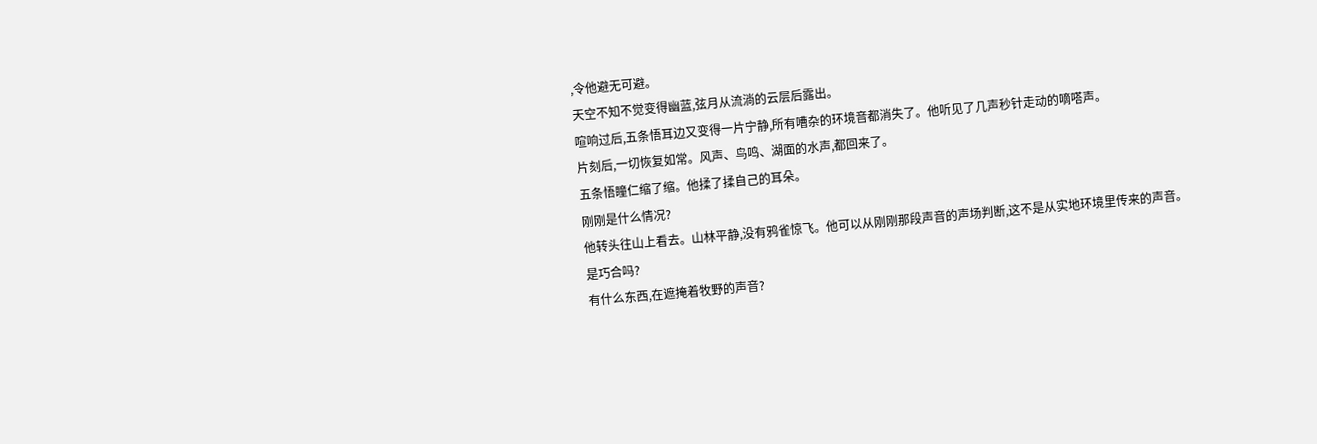,令他避无可避。
天空不知不觉变得幽蓝,弦月从流淌的云层后露出。
喧响过后,五条悟耳边又变得一片宁静,所有嘈杂的环境音都消失了。他听见了几声秒针走动的嘀嗒声。
片刻后,一切恢复如常。风声、鸟鸣、湖面的水声,都回来了。
五条悟瞳仁缩了缩。他揉了揉自己的耳朵。
刚刚是什么情况?
他转头往山上看去。山林平静,没有鸦雀惊飞。他可以从刚刚那段声音的声场判断,这不是从实地环境里传来的声音。
是巧合吗?
有什么东西,在遮掩着牧野的声音?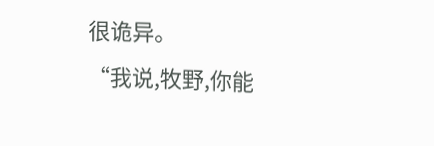很诡异。
“我说,牧野,你能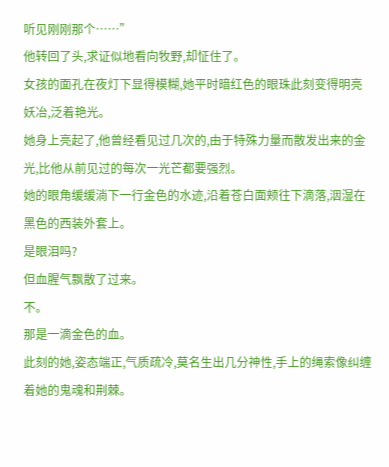听见刚刚那个……”
他转回了头,求证似地看向牧野,却怔住了。
女孩的面孔在夜灯下显得模糊,她平时暗红色的眼珠此刻变得明亮妖冶,泛着艳光。
她身上亮起了,他曾经看见过几次的,由于特殊力量而散发出来的金光,比他从前见过的每次一光芒都要强烈。
她的眼角缓缓淌下一行金色的水迹,沿着苍白面颊往下滴落,洇湿在黑色的西装外套上。
是眼泪吗?
但血腥气飘散了过来。
不。
那是一滴金色的血。
此刻的她,姿态端正,气质疏冷,莫名生出几分神性,手上的绳索像纠缠着她的鬼魂和荆棘。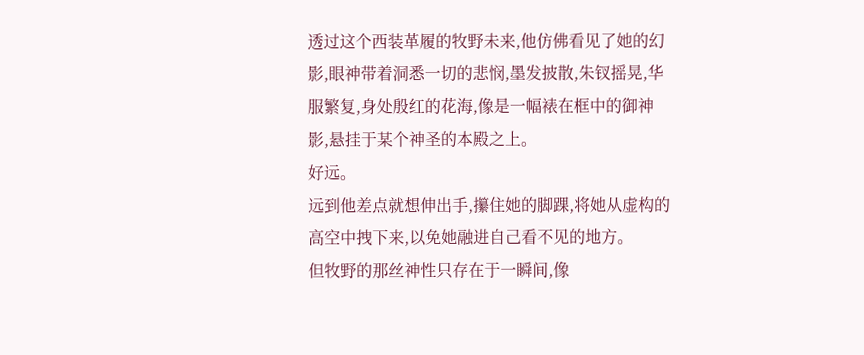透过这个西装革履的牧野未来,他仿佛看见了她的幻影,眼神带着洞悉一切的悲悯,墨发披散,朱钗摇晃,华服繁复,身处殷红的花海,像是一幅裱在框中的御神影,悬挂于某个神圣的本殿之上。
好远。
远到他差点就想伸出手,攥住她的脚踝,将她从虚构的高空中拽下来,以免她融进自己看不见的地方。
但牧野的那丝神性只存在于一瞬间,像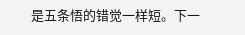是五条悟的错觉一样短。下一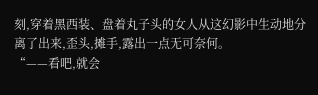刻,穿着黑西装、盘着丸子头的女人从这幻影中生动地分离了出来,歪头,摊手,露出一点无可奈何。
“——看吧,就会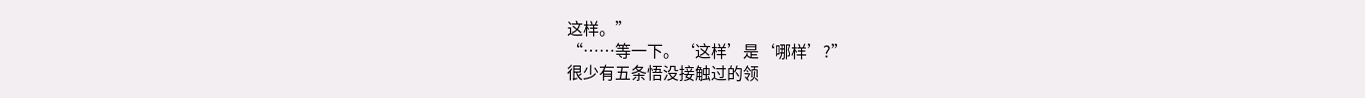这样。”
“……等一下。‘这样’是‘哪样’?”
很少有五条悟没接触过的领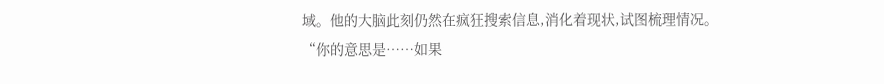域。他的大脑此刻仍然在疯狂搜索信息,消化着现状,试图梳理情况。
“你的意思是……如果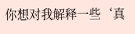你想对我解释一些‘真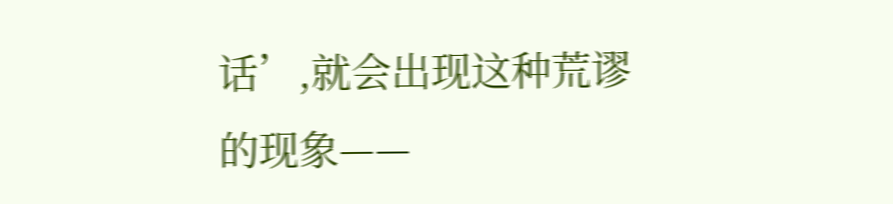话’,就会出现这种荒谬的现象——